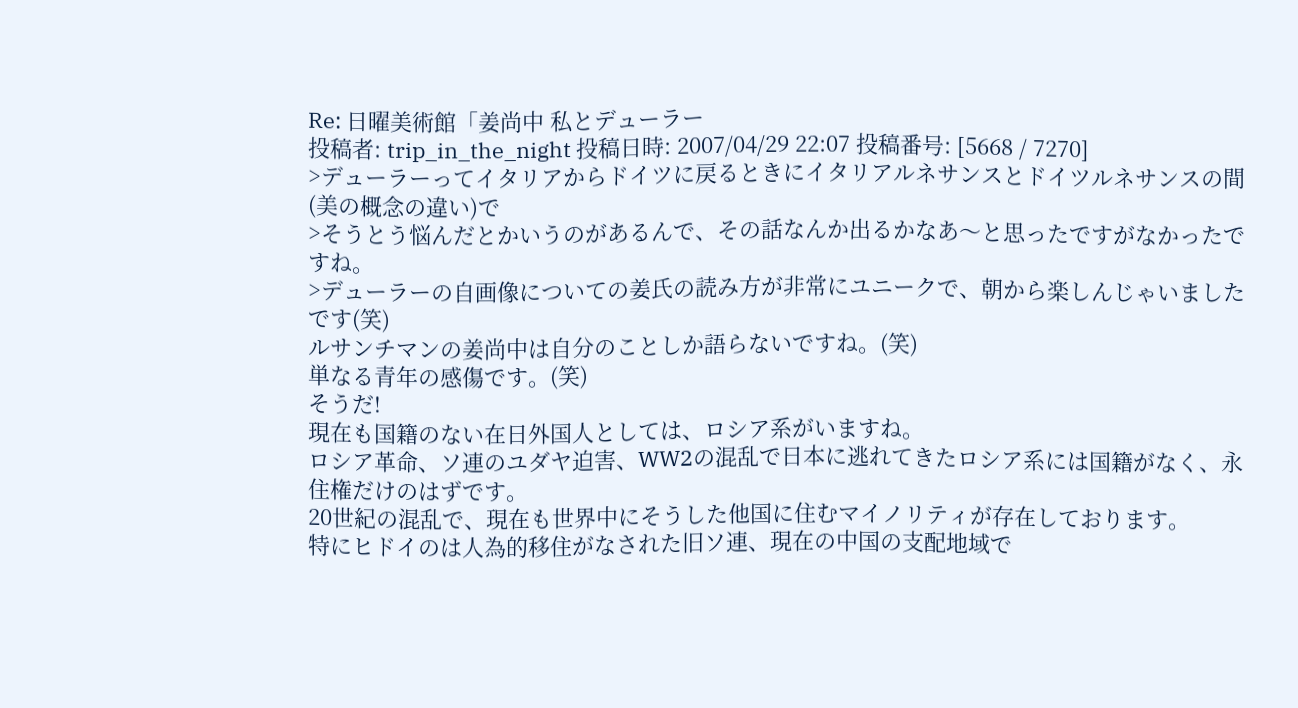Re: 日曜美術館「姜尚中 私とデューラー
投稿者: trip_in_the_night 投稿日時: 2007/04/29 22:07 投稿番号: [5668 / 7270]
>デューラーってイタリアからドイツに戻るときにイタリアルネサンスとドイツルネサンスの間(美の概念の違い)で
>そうとう悩んだとかいうのがあるんで、その話なんか出るかなあ〜と思ったですがなかったですね。
>デューラーの自画像についての姜氏の読み方が非常にユニークで、朝から楽しんじゃいましたです(笑)
ルサンチマンの姜尚中は自分のことしか語らないですね。(笑)
単なる青年の感傷です。(笑)
そうだ!
現在も国籍のない在日外国人としては、ロシア系がいますね。
ロシア革命、ソ連のユダヤ迫害、WW2の混乱で日本に逃れてきたロシア系には国籍がなく、永住権だけのはずです。
20世紀の混乱で、現在も世界中にそうした他国に住むマイノリティが存在しております。
特にヒドイのは人為的移住がなされた旧ソ連、現在の中国の支配地域で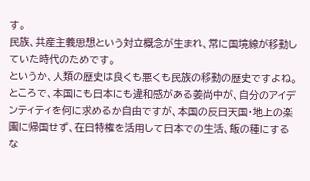す。
民族、共産主義思想という対立概念が生まれ、常に国境線が移動していた時代のためです。
というか、人類の歴史は良くも悪くも民族の移動の歴史ですよね。
ところで、本国にも日本にも違和感がある姜尚中が、自分のアイデンティティを何に求めるか自由ですが、本国の反日天国・地上の楽園に帰国せず、在日特権を活用して日本での生活、飯の種にするな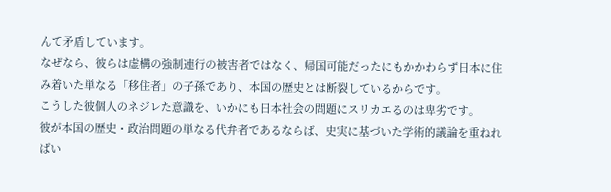んて矛盾しています。
なぜなら、彼らは虚構の強制連行の被害者ではなく、帰国可能だったにもかかわらず日本に住み着いた単なる「移住者」の子孫であり、本国の歴史とは断裂しているからです。
こうした彼個人のネジレた意識を、いかにも日本社会の問題にスリカエるのは卑劣です。
彼が本国の歴史・政治問題の単なる代弁者であるならば、史実に基づいた学術的議論を重ねればい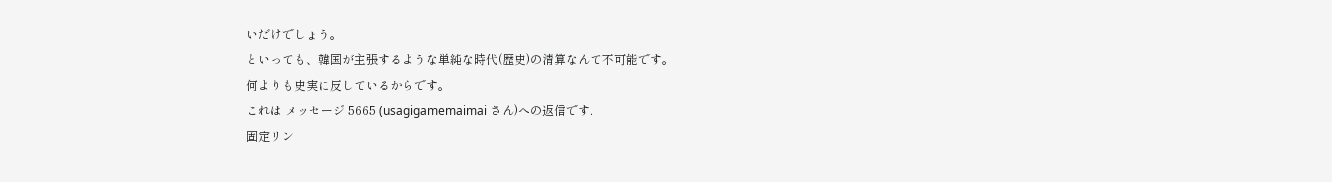いだけでしょう。
といっても、韓国が主張するような単純な時代(歴史)の清算なんて不可能です。
何よりも史実に反しているからです。
これは メッセージ 5665 (usagigamemaimai さん)への返信です.
固定リン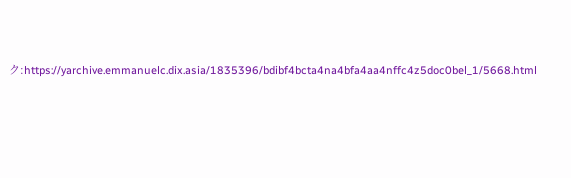ク:https://yarchive.emmanuelc.dix.asia/1835396/bdibf4bcta4na4bfa4aa4nffc4z5doc0bel_1/5668.html